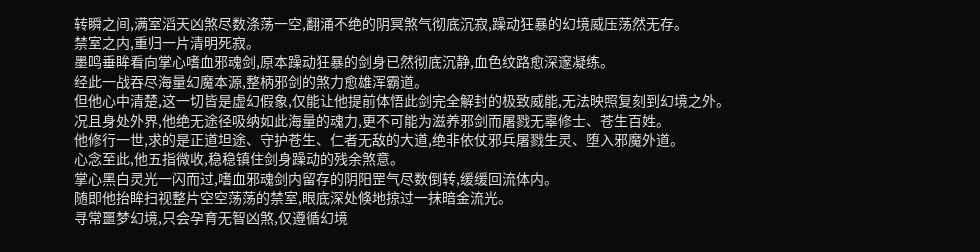转瞬之间,满室滔天凶煞尽数涤荡一空,翻涌不绝的阴冥煞气彻底沉寂,躁动狂暴的幻境威压荡然无存。
禁室之内,重归一片清明死寂。
墨鸣垂眸看向掌心嗜血邪魂剑,原本躁动狂暴的剑身已然彻底沉静,血色纹路愈深邃凝练。
经此一战吞尽海量幻魔本源,整柄邪剑的煞力愈雄浑霸道。
但他心中清楚,这一切皆是虚幻假象,仅能让他提前体悟此剑完全解封的极致威能,无法映照复刻到幻境之外。
况且身处外界,他绝无途径吸纳如此海量的魂力,更不可能为滋养邪剑而屠戮无辜修士、苍生百姓。
他修行一世,求的是正道坦途、守护苍生、仁者无敌的大道,绝非依仗邪兵屠戮生灵、堕入邪魔外道。
心念至此,他五指微收,稳稳镇住剑身躁动的残余煞意。
掌心黑白灵光一闪而过,嗜血邪魂剑内留存的阴阳罡气尽数倒转,缓缓回流体内。
随即他抬眸扫视整片空空荡荡的禁室,眼底深处倏地掠过一抹暗金流光。
寻常噩梦幻境,只会孕育无智凶煞,仅遵循幻境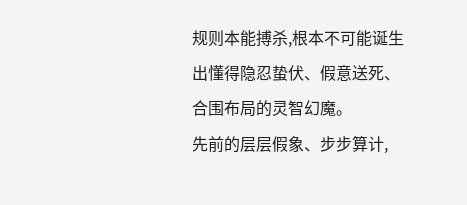规则本能搏杀,根本不可能诞生出懂得隐忍蛰伏、假意送死、合围布局的灵智幻魔。
先前的层层假象、步步算计,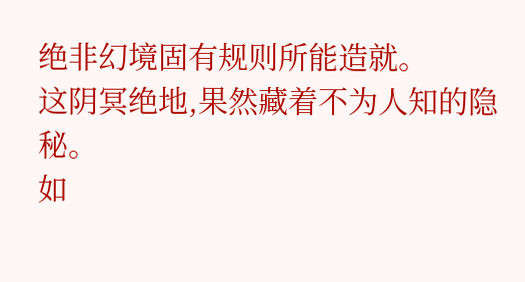绝非幻境固有规则所能造就。
这阴冥绝地,果然藏着不为人知的隐秘。
如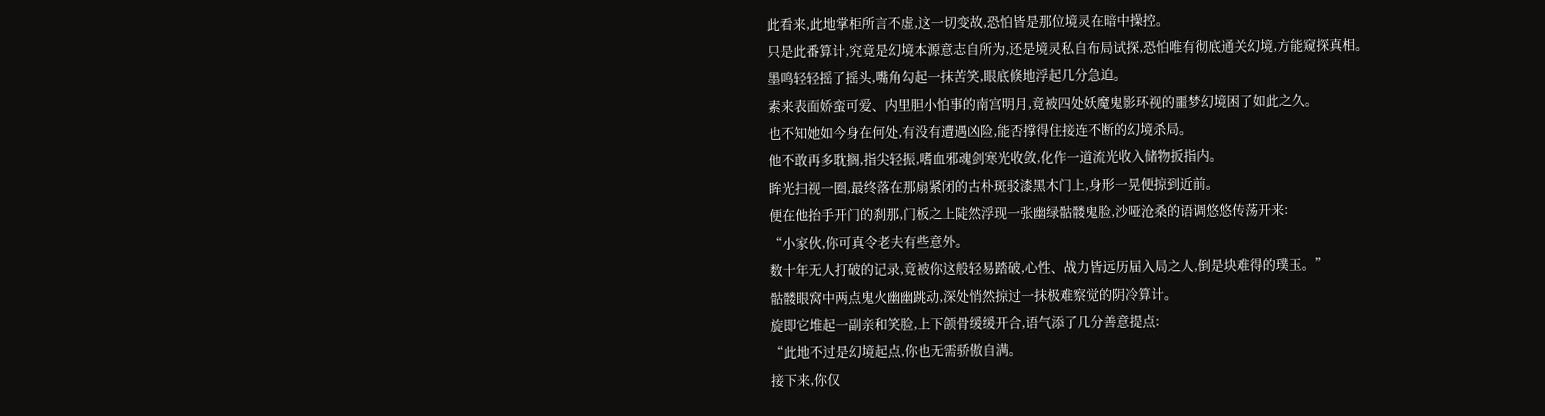此看来,此地掌柜所言不虚,这一切变故,恐怕皆是那位境灵在暗中操控。
只是此番算计,究竟是幻境本源意志自所为,还是境灵私自布局试探,恐怕唯有彻底通关幻境,方能窥探真相。
墨鸣轻轻摇了摇头,嘴角勾起一抹苦笑,眼底倏地浮起几分急迫。
素来表面娇蛮可爱、内里胆小怕事的南宫明月,竟被四处妖魔鬼影环视的噩梦幻境困了如此之久。
也不知她如今身在何处,有没有遭遇凶险,能否撑得住接连不断的幻境杀局。
他不敢再多耽搁,指尖轻振,嗜血邪魂剑寒光收敛,化作一道流光收入储物扳指内。
眸光扫视一圈,最终落在那扇紧闭的古朴斑驳漆黑木门上,身形一晃便掠到近前。
便在他抬手开门的刹那,门板之上陡然浮现一张幽绿骷髅鬼脸,沙哑沧桑的语调悠悠传荡开来:
“小家伙,你可真令老夫有些意外。
数十年无人打破的记录,竟被你这般轻易踏破,心性、战力皆远历届入局之人,倒是块难得的璞玉。”
骷髅眼窝中两点鬼火幽幽跳动,深处悄然掠过一抹极难察觉的阴冷算计。
旋即它堆起一副亲和笑脸,上下颌骨缓缓开合,语气添了几分善意提点:
“此地不过是幻境起点,你也无需骄傲自满。
接下来,你仅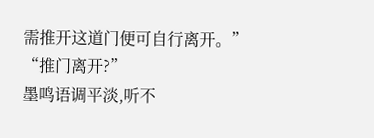需推开这道门便可自行离开。”
“推门离开?”
墨鸣语调平淡,听不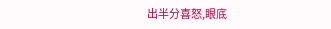出半分喜怒,眼底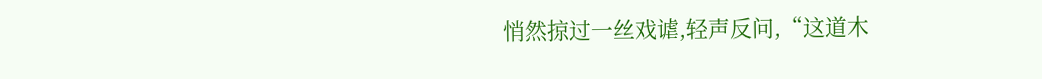悄然掠过一丝戏谑,轻声反问,“这道木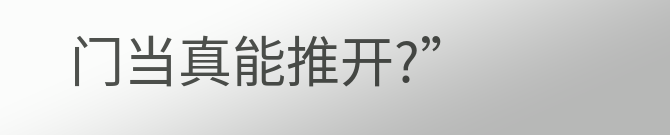门当真能推开?”